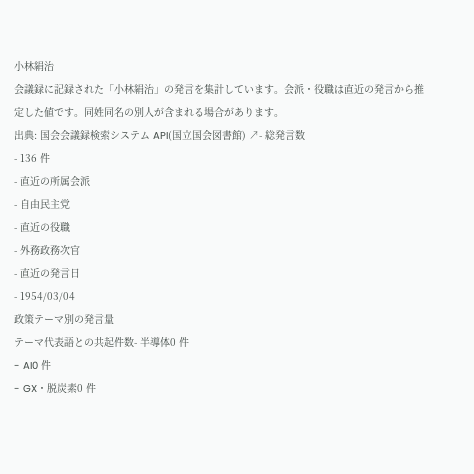小林絹治
会議録に記録された「小林絹治」の発言を集計しています。会派・役職は直近の発言から推定した値です。同姓同名の別人が含まれる場合があります。
出典: 国会会議録検索システム API(国立国会図書館) ↗- 総発言数
- 136 件
- 直近の所属会派
- 自由民主党
- 直近の役職
- 外務政務次官
- 直近の発言日
- 1954/03/04
政策テーマ別の発言量
テーマ代表語との共起件数- 半導体0 件
- AI0 件
- GX・脱炭素0 件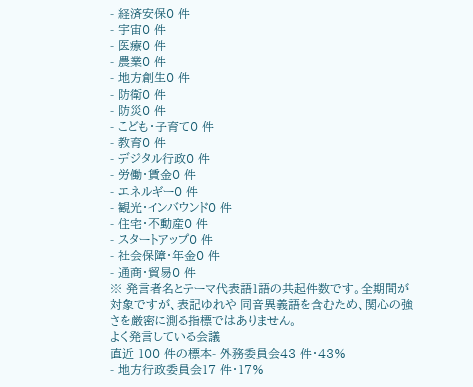- 経済安保0 件
- 宇宙0 件
- 医療0 件
- 農業0 件
- 地方創生0 件
- 防衛0 件
- 防災0 件
- こども・子育て0 件
- 教育0 件
- デジタル行政0 件
- 労働・賃金0 件
- エネルギー0 件
- 観光・インバウンド0 件
- 住宅・不動産0 件
- スタートアップ0 件
- 社会保障・年金0 件
- 通商・貿易0 件
※ 発言者名とテーマ代表語1語の共起件数です。全期間が対象ですが、表記ゆれや 同音異義語を含むため、関心の強さを厳密に測る指標ではありません。
よく発言している会議
直近 100 件の標本- 外務委員会43 件・43%
- 地方行政委員会17 件・17%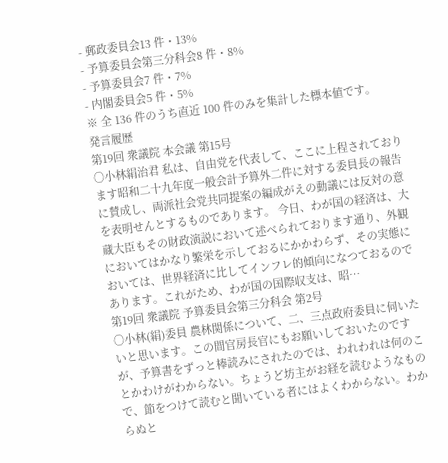- 郵政委員会13 件・13%
- 予算委員会第三分科会8 件・8%
- 予算委員会7 件・7%
- 内閣委員会5 件・5%
※ 全 136 件のうち直近 100 件のみを集計した標本値です。
発言履歴
第19回 衆議院 本会議 第15号
○小林絹治君 私は、自由党を代表して、ここに上程されております昭和二十九年度一般会計予算外二件に対する委員長の報告に賛成し、両派社会党共同提案の編成がえの動議には反対の意を表明せんとするものであります。 今日、わが国の経済は、大蔵大臣もその財政演説において述べられております通り、外観においてはかなり繁栄を示しておるにかかわらず、その実態においては、世界経済に比してインフレ的傾向になつておるのであります。これがため、わが国の国際収支は、昭…
第19回 衆議院 予算委員会第三分科会 第2号
○小林(絹)委員 農林関係について、二、三点政府委員に伺いたいと思います。この間官房長官にもお願いしておいたのですが、予算書をずっと棒読みにされたのでは、われわれは何のことかわけがわからない。ちょうど坊主がお経を読むようなもので、節をつけて読むと聞いている者にはよくわからない。わからぬと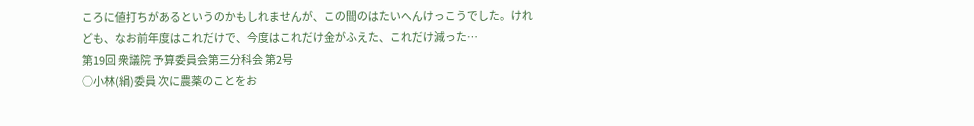ころに値打ちがあるというのかもしれませんが、この間のはたいへんけっこうでした。けれども、なお前年度はこれだけで、今度はこれだけ金がふえた、これだけ減った…
第19回 衆議院 予算委員会第三分科会 第2号
○小林(絹)委員 次に農薬のことをお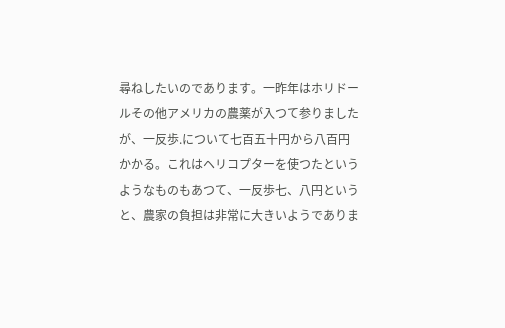尋ねしたいのであります。一昨年はホリドールその他アメリカの農薬が入つて参りましたが、一反歩.について七百五十円から八百円かかる。これはヘリコプターを使つたというようなものもあつて、一反歩七、八円というと、農家の負担は非常に大きいようでありま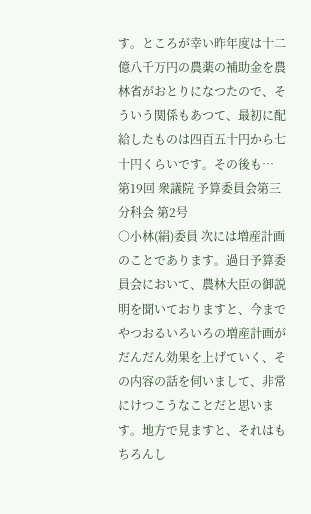す。ところが幸い昨年度は十二億八千万円の農薬の補助金を農林省がおとりになつたので、そういう関係もあつて、最初に配給したものは四百五十円から七十円くらいです。その後も…
第19回 衆議院 予算委員会第三分科会 第2号
○小林(絹)委員 次には増産計画のことであります。過日予算委員会において、農林大臣の御説明を聞いておりますと、今までやつおるいろいろの増産計画がだんだん効果を上げていく、その内容の話を伺いまして、非常にけつこうなことだと思います。地方で見ますと、それはもちろんし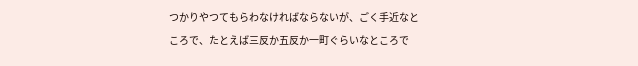つかりやつてもらわなければならないが、ごく手近なところで、たとえば三反か五反か一町ぐらいなところで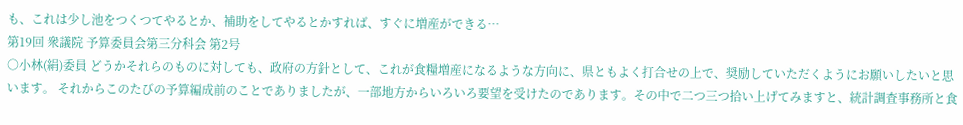も、これは少し池をつくつてやるとか、補助をしてやるとかすれば、すぐに増産ができる…
第19回 衆議院 予算委員会第三分科会 第2号
○小林(絹)委員 どうかそれらのものに対しても、政府の方針として、これが食糧増産になるような方向に、県ともよく打合せの上で、奨励していただくようにお願いしたいと思います。 それからこのたびの予算編成前のことでありましたが、一部地方からいろいろ要望を受けたのであります。その中で二つ三つ拾い上げてみますと、統計調査事務所と食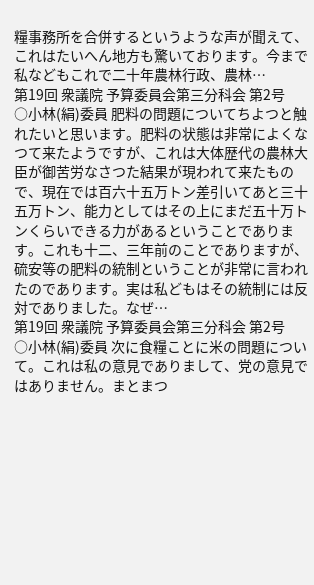糧事務所を合併するというような声が聞えて、これはたいへん地方も驚いております。今まで私などもこれで二十年農林行政、農林…
第19回 衆議院 予算委員会第三分科会 第2号
○小林(絹)委員 肥料の問題についてちよつと触れたいと思います。肥料の状態は非常によくなつて来たようですが、これは大体歴代の農林大臣が御苦労なさつた結果が現われて来たもので、現在では百六十五万トン差引いてあと三十五万トン、能力としてはその上にまだ五十万トンくらいできる力があるということであります。これも十二、三年前のことでありますが、硫安等の肥料の統制ということが非常に言われたのであります。実は私どもはその統制には反対でありました。なぜ…
第19回 衆議院 予算委員会第三分科会 第2号
○小林(絹)委員 次に食糧ことに米の問題について。これは私の意見でありまして、党の意見ではありません。まとまつ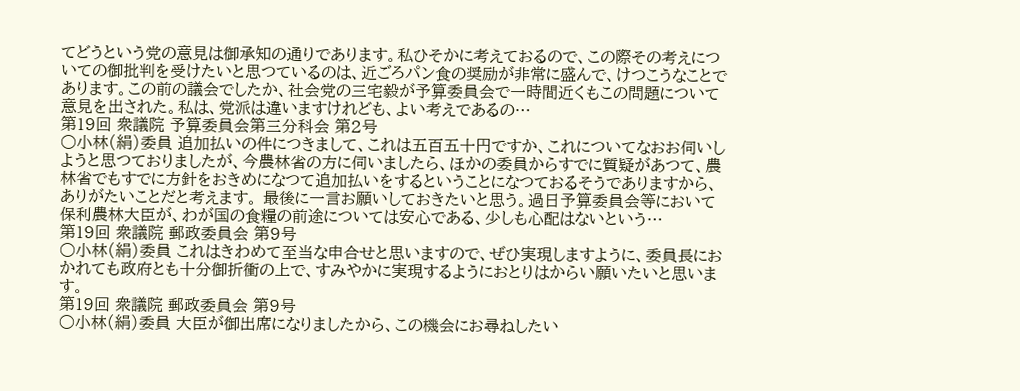てどうという党の意見は御承知の通りであります。私ひそかに考えておるので、この際その考えについての御批判を受けたいと思つているのは、近ごろパン食の奨励が非常に盛んで、けつこうなことであります。この前の議会でしたか、社会党の三宅毅が予算委員会で一時間近くもこの問題について意見を出された。私は、党派は違いますけれども、よい考えであるの…
第19回 衆議院 予算委員会第三分科会 第2号
○小林(絹)委員 追加払いの件につきまして、これは五百五十円ですか、これについてなおお伺いしようと思つておりましたが、今農林省の方に伺いましたら、ほかの委員からすでに質疑があつて、農林省でもすでに方針をおきめになつて追加払いをするということになつておるそうでありますから、ありがたいことだと考えます。 最後に一言お願いしておきたいと思う。過日予算委員会等において保利農林大臣が、わが国の食糧の前途については安心である、少しも心配はないという…
第19回 衆議院 郵政委員会 第9号
○小林(絹)委員 これはきわめて至当な申合せと思いますので、ぜひ実現しますように、委員長におかれても政府とも十分御折衝の上で、すみやかに実現するようにおとりはからい願いたいと思います。
第19回 衆議院 郵政委員会 第9号
○小林(絹)委員 大臣が御出席になりましたから、この機会にお尋ねしたい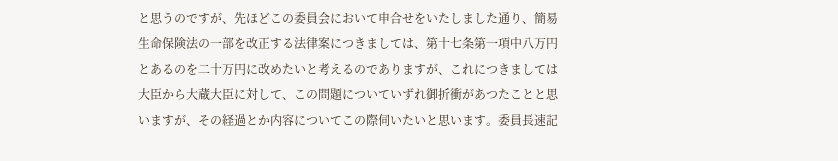と思うのですが、先ほどこの委員会において申合せをいたしました通り、簡易生命保険法の一部を改正する法律案につきましては、第十七条第一項中八万円とあるのを二十万円に改めたいと考えるのでありますが、これにつきましては大臣から大蔵大臣に対して、この問題についていずれ御折衝があつたことと思いますが、その経過とか内容についてこの際伺いたいと思います。委員長速記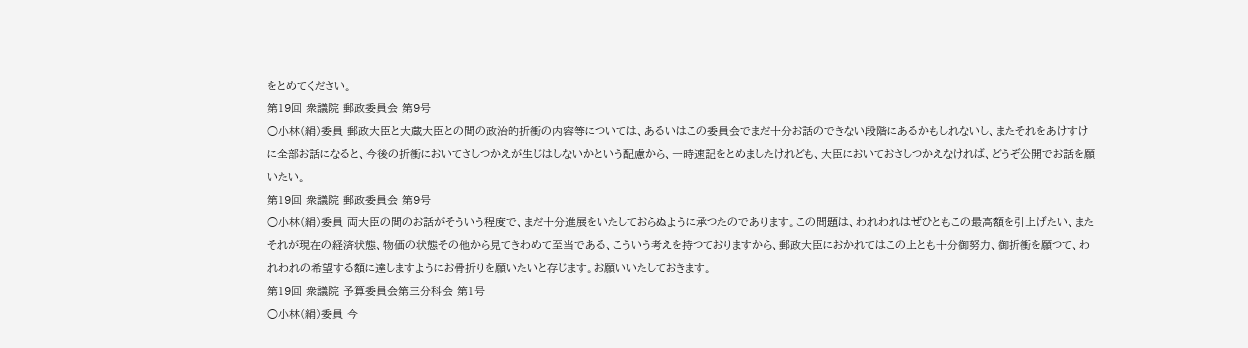をとめてください。
第19回 衆議院 郵政委員会 第9号
○小林(絹)委員 郵政大臣と大蔵大臣との間の政治的折衝の内容等については、あるいはこの委員会でまだ十分お話のできない段階にあるかもしれないし、またそれをあけすけに全部お話になると、今後の折衝においてさしつかえが生じはしないかという配慮から、一時速記をとめましたけれども、大臣においておさしつかえなければ、どうぞ公開でお話を願いたい。
第19回 衆議院 郵政委員会 第9号
○小林(絹)委員 両大臣の間のお話がそういう程度で、まだ十分進展をいたしておらぬように承つたのであります。この問題は、われわれはぜひともこの最高額を引上げたい、またそれが現在の経済状態、物価の状態その他から見てきわめて至当である、こういう考えを持つておりますから、郵政大臣におかれてはこの上とも十分御努力、御折衝を願つて、われわれの希望する額に達しますようにお骨折りを願いたいと存じます。お願いいたしておきます。
第19回 衆議院 予算委員会第三分科会 第1号
○小林(絹)委員 今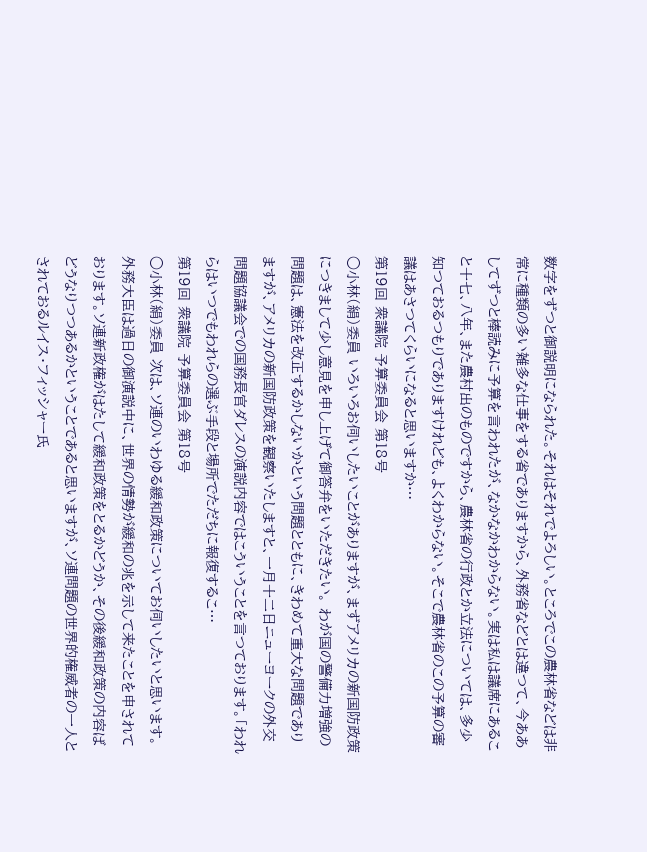数字をずつと御説明になられた。それはそれでよろしい。ところでこの農林省などは非常に種類の多い雑多な仕事をする省でありますから、外務省などとは違つて、今ああしてずつと棒読みに予算を言われたが、なかなかわからない。実は私は議席にあること十七、八年、また農村出のものですから、農林省の行政とか立法については、多少知つておるつもりでありますけれども、よくわからない。そこで農林省のこの予算の審議はあさつてくらいになると思いますか…
第19回 衆議院 予算委員会 第18号
○小林(絹)委員 いろいろお伺いしたいことがありますが、まずアメリカの新国防政策につきまして少し意見を申し上げて御答弁をいただきたい。 わが国の警備力増強の問題は、憲法を改正するかしないかという問題とともに、きわめて重大な問題でありますが、アメリカの新国防政策を観察いたしますと、一月十二日ニューヨークの外交問題協議会での国務長官ダレスの演説内容ではこういうことを言つております。「われらはいつでもわれらの選ぶ手段と場所でただちに報復するこ…
第19回 衆議院 予算委員会 第18号
○小林(絹)委員 次は、ソ連のいわゆる緩和政策についてお伺いしたいと思います。外務大臣は過日の御演説中に、世界の情勢が緩和の兆を示して来たことを申されております。ソ連新政権がはたして緩和政策をとるかどうか、その後緩和政策の内容ばどうなりつつあるかということであると思いますが、ソ連問題の世界的権威者の一人とされておるルイス・フィッシャー氏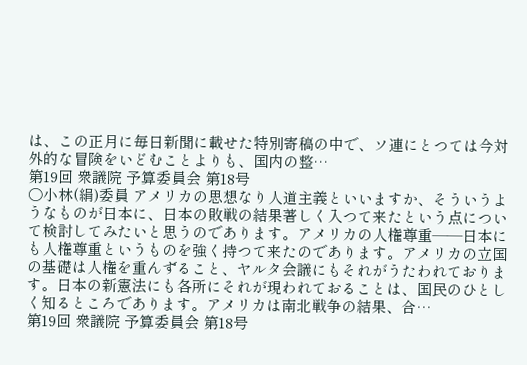は、この正月に毎日新聞に載せた特別寄稿の中で、ソ連にとつては今対外的な冒険をいどむことよりも、国内の整…
第19回 衆議院 予算委員会 第18号
○小林(絹)委員 アメリカの思想なり人道主義といいますか、そういうようなものが日本に、日本の敗戦の結果著しく入つて来たという点について検討してみたいと思うのであります。アメリカの人権尊重——日本にも人権尊重というものを強く持つて来たのであります。アメリカの立国の基礎は人権を重んずること、ヤルタ会議にもそれがうたわれております。日本の新憲法にも各所にそれが現われておることは、国民のひとしく知るところであります。アメリカは南北戦争の結果、合…
第19回 衆議院 予算委員会 第18号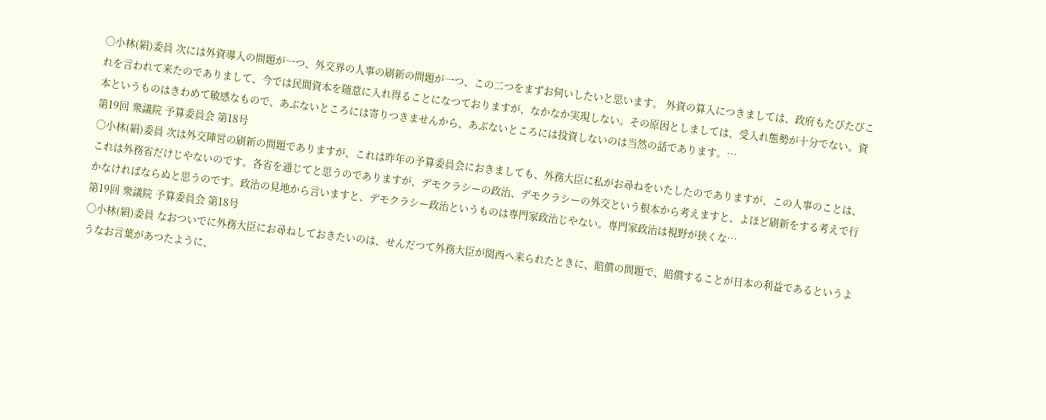○小林(絹)委員 次には外資導入の問題が一つ、外交界の人事の刷新の問題が一つ、この二つをまずお伺いしたいと思います。 外資の算入につきましては、政府もたびたびこれを言われて来たのでありまして、今では民間資本を随意に入れ得ることになつておりますが、なかなか実現しない。その原因としましては、受入れ態勢が十分でない。資本というものはきわめて敏感なもので、あぶないところには寄りつきませんから、あぶないところには投資しないのは当然の話であります。…
第19回 衆議院 予算委員会 第18号
○小林(絹)委員 次は外交陣営の刷新の問題でありますが、これは昨年の予算委員会におきましても、外務大臣に私がお尋ねをいたしたのでありますが、この人事のことは、これは外務省だけじやないのです。各省を通じてと思うのでありますが、デモクラシーの政治、デモクラシーの外交という根本から考えますと、よほど刷新をする考えで行かなければならぬと思うのです。政治の見地から言いますと、デモクラシー政治というものは専門家政治じやない。専門家政治は視野が狭くな…
第19回 衆議院 予算委員会 第18号
○小林(絹)委員 なおついでに外務大臣にお尋ねしておきたいのは、せんだつて外務大臣が関西へ来られたときに、賠償の問題で、賠償することが日本の利益であるというようなお言葉があつたように、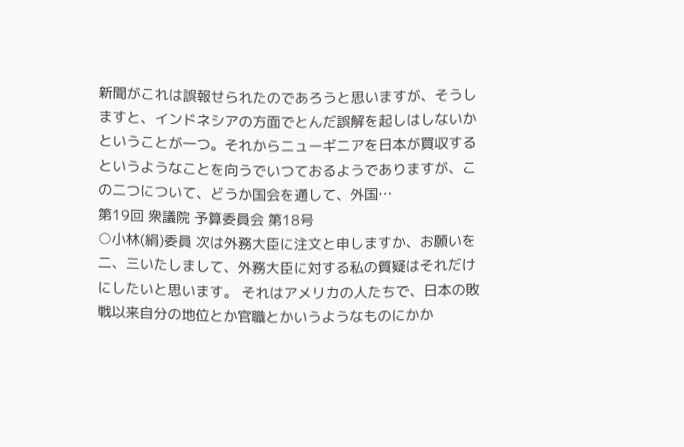新聞がこれは誤報せられたのであろうと思いますが、そうしますと、インドネシアの方面でとんだ誤解を起しはしないかということが一つ。それからニューギニアを日本が買収するというようなことを向うでいつておるようでありますが、この二つについて、どうか国会を通して、外国…
第19回 衆議院 予算委員会 第18号
○小林(絹)委員 次は外務大臣に注文と申しますか、お願いを二、三いたしまして、外務大臣に対する私の質疑はそれだけにしたいと思います。 それはアメリカの人たちで、日本の敗戦以来自分の地位とか官職とかいうようなものにかか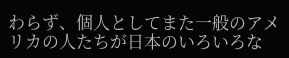わらず、個人としてまた一般のアメリカの人たちが日本のいろいろな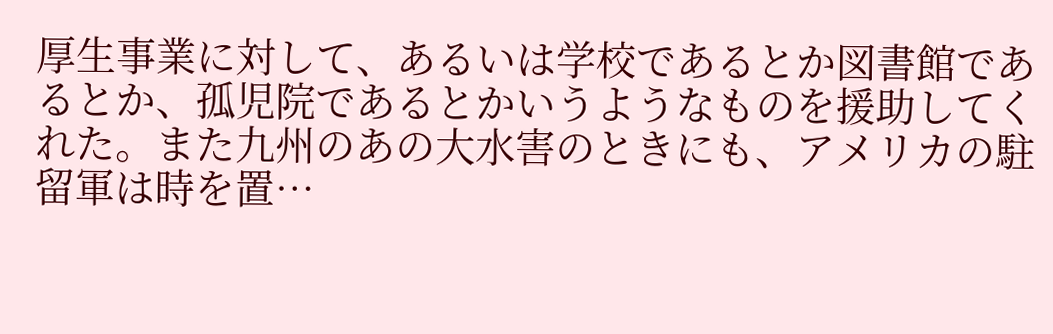厚生事業に対して、あるいは学校であるとか図書館であるとか、孤児院であるとかいうようなものを援助してくれた。また九州のあの大水害のときにも、アメリカの駐留軍は時を置…